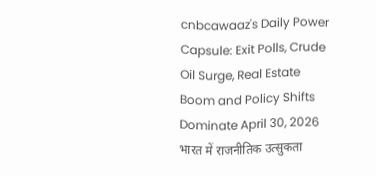cnbcawaaz's Daily Power Capsule: Exit Polls, Crude Oil Surge, Real Estate Boom and Policy Shifts Dominate April 30, 2026
भारत में राजनीतिक उत्सुकता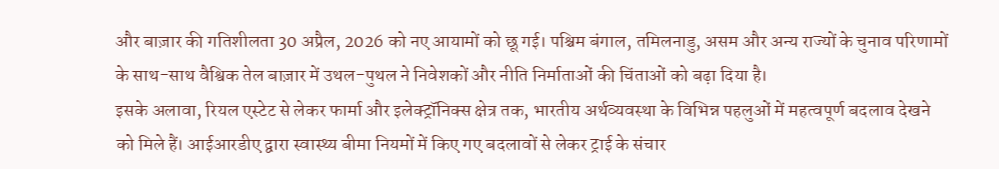और बाज़ार की गतिशीलता 30 अप्रैल, 2026 को नए आयामों को छू गई। पश्चिम बंगाल, तमिलनाडु, असम और अन्य राज्यों के चुनाव परिणामों के साथ-साथ वैश्विक तेल बाज़ार में उथल-पुथल ने निवेशकों और नीति निर्माताओं की चिंताओं को बढ़ा दिया है।
इसके अलावा, रियल एस्टेट से लेकर फार्मा और इलेक्ट्रॉनिक्स क्षेत्र तक, भारतीय अर्थव्यवस्था के विभिन्न पहलुओं में महत्वपूर्ण बदलाव देखने को मिले हैं। आईआरडीए द्वारा स्वास्थ्य बीमा नियमों में किए गए बदलावों से लेकर ट्राई के संचार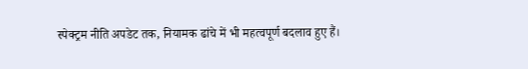स्पेक्ट्रम नीति अपडेट तक, नियामक ढांचे में भी महत्वपूर्ण बदलाव हुए हैं।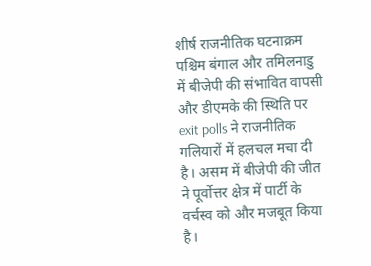शीर्ष राजनीतिक घटनाक्रम
पश्चिम बंगाल और तमिलनाडु में बीजेपी की संभावित वापसी और डीएमके की स्थिति पर exit polls ने राजनीतिक गलियारों में हलचल मचा दी है। असम में बीजेपी की जीत ने पूर्वोत्तर क्षेत्र में पार्टी के वर्चस्व को और मजबूत किया है।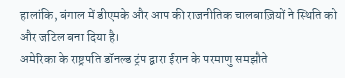हालांकि, बंगाल में डीएमके और आप की राजनीतिक चालबाज़ियों ने स्थिति को और जटिल बना दिया है।
अमेरिका के राष्ट्रपति डॉनल्ड ट्रंप द्वारा ईरान के परमाणु समझौते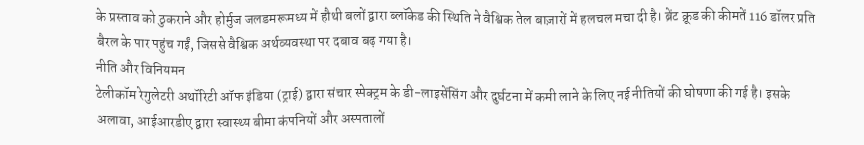के प्रस्ताव को ठुकराने और होर्मुज जलडमरूमध्य में हौथी बलों द्वारा ब्लॉकेड की स्थिति ने वैश्विक तेल बाज़ारों में हलचल मचा दी है। ब्रेंट क्रूड की कीमतें 116 डॉलर प्रति बैरल के पार पहुंच गईं, जिससे वैश्विक अर्थव्यवस्था पर दबाव बढ़ गया है।
नीति और विनियमन
टेलीकॉम रेगुलेटरी अथॉरिटी ऑफ इंडिया (ट्राई) द्वारा संचार स्पेक्ट्रम के डी-लाइसेंसिंग और दुर्घटना में कमी लाने के लिए नई नीतियों की घोषणा की गई है। इसके अलावा, आईआरडीए द्वारा स्वास्थ्य बीमा कंपनियों और अस्पतालों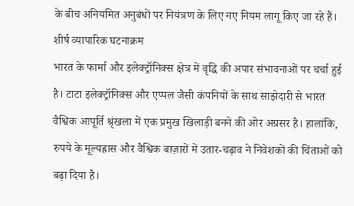के बीच अनियमित अनुबंधों पर नियंत्रण के लिए नए नियम लागू किए जा रहे हैं।
शीर्ष व्यापारिक घटनाक्रम
भारत के फार्मा और इलेक्ट्रॉनिक्स क्षेत्र में वृद्धि की अपार संभावनाओं पर चर्चा हुई है। टाटा इलेक्ट्रॉनिक्स और एप्पल जैसी कंपनियों के साथ साझेदारी से भारत वैश्विक आपूर्ति श्रृंखला में एक प्रमुख खिलाड़ी बनने की ओर अग्रसर है। हालांकि, रुपये के मूल्यह्रास और वैश्विक बाज़ारों में उतार-चढ़ाव ने निवेशकों की चिंताओं को बढ़ा दिया है।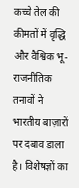कच्चे तेल की कीमतों में वृद्धि और वैश्विक भू-राजनीतिक तनावों ने भारतीय बाज़ारों पर दबाव डाला है। विशेषज्ञों का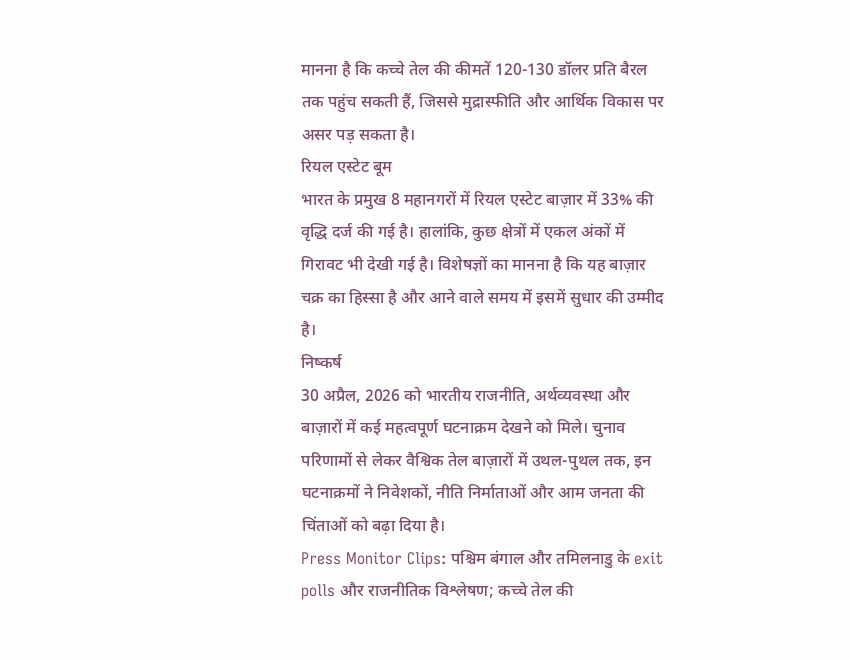मानना है कि कच्चे तेल की कीमतें 120-130 डॉलर प्रति बैरल तक पहुंच सकती हैं, जिससे मुद्रास्फीति और आर्थिक विकास पर असर पड़ सकता है।
रियल एस्टेट बूम
भारत के प्रमुख 8 महानगरों में रियल एस्टेट बाज़ार में 33% की वृद्धि दर्ज की गई है। हालांकि, कुछ क्षेत्रों में एकल अंकों में गिरावट भी देखी गई है। विशेषज्ञों का मानना है कि यह बाज़ार चक्र का हिस्सा है और आने वाले समय में इसमें सुधार की उम्मीद है।
निष्कर्ष
30 अप्रैल, 2026 को भारतीय राजनीति, अर्थव्यवस्था और बाज़ारों में कई महत्वपूर्ण घटनाक्रम देखने को मिले। चुनाव परिणामों से लेकर वैश्विक तेल बाज़ारों में उथल-पुथल तक, इन घटनाक्रमों ने निवेशकों, नीति निर्माताओं और आम जनता की चिंताओं को बढ़ा दिया है।
Press Monitor Clips: पश्चिम बंगाल और तमिलनाडु के exit polls और राजनीतिक विश्लेषण; कच्चे तेल की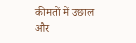कीमतों में उछाल और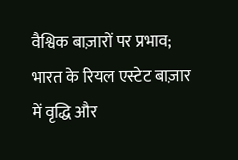वैश्विक बाज़ारों पर प्रभाव; भारत के रियल एस्टेट बाज़ार में वृद्धि और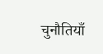चुनौतियाँ